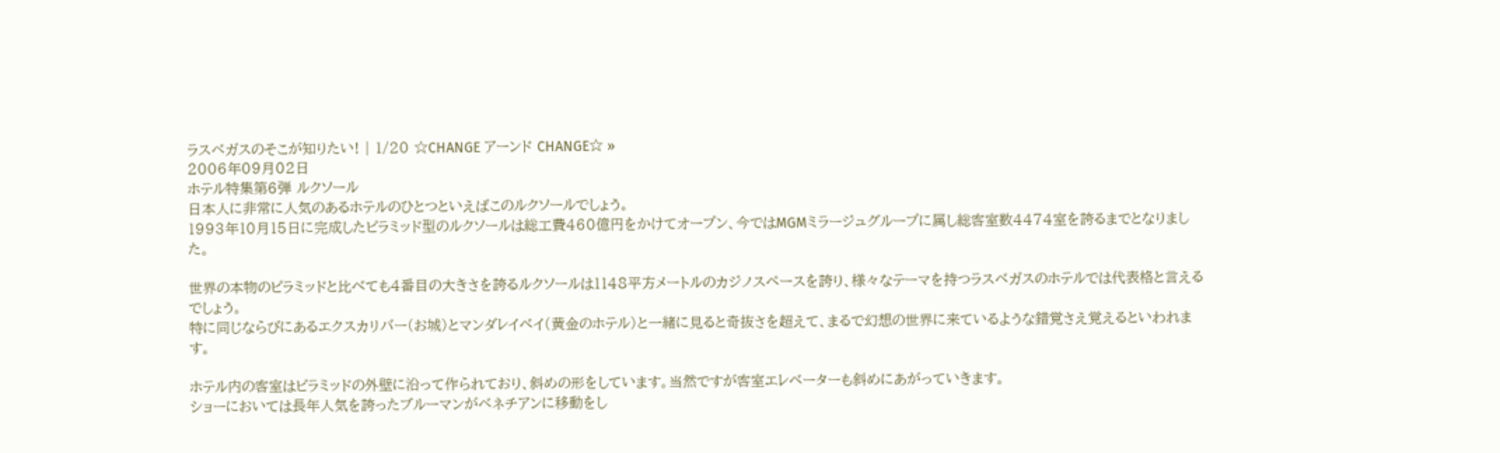ラスベガスのそこが知りたい! | 1/20 ☆CHANGE アーンド CHANGE☆ »
2006年09月02日
ホテル特集第6弾 ルクソール
日本人に非常に人気のあるホテルのひとつといえばこのルクソールでしょう。
1993年10月15日に完成したピラミッド型のルクソールは総工費460億円をかけてオープン、今ではMGMミラージュグループに属し総客室数4474室を誇るまでとなりました。

世界の本物のピラミッドと比べても4番目の大きさを誇るルクソールは1148平方メートルのカジノスペースを誇り、様々なテーマを持つラスベガスのホテルでは代表格と言えるでしょう。
特に同じならびにあるエクスカリバー(お城)とマンダレイベイ(黄金のホテル)と一緒に見ると奇抜さを超えて、まるで幻想の世界に来ているような錯覚さえ覚えるといわれます。

ホテル内の客室はピラミッドの外壁に沿って作られており、斜めの形をしています。当然ですが客室エレベーターも斜めにあがっていきます。
ショーにおいては長年人気を誇ったブルーマンがベネチアンに移動をし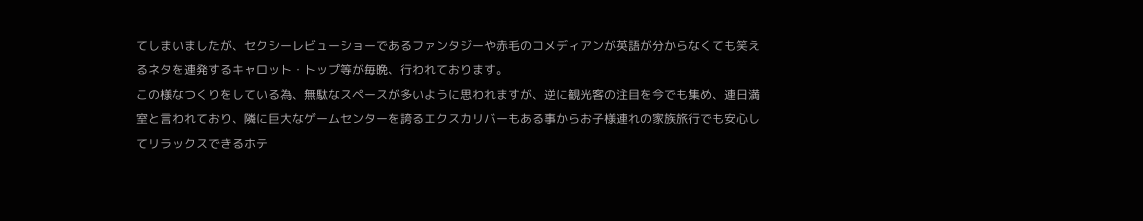てしまいましたが、セクシーレビューショーであるファンタジーや赤毛のコメディアンが英語が分からなくても笑えるネタを連発するキャロット・トップ等が毎晩、行われております。
この様なつくりをしている為、無駄なスペースが多いように思われますが、逆に観光客の注目を今でも集め、連日満室と言われており、隣に巨大なゲームセンターを誇るエクスカリバーもある事からお子様連れの家族旅行でも安心してリラックスできるホテ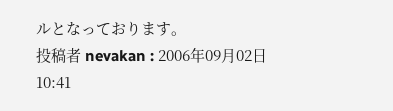ルとなっております。
投稿者 nevakan : 2006年09月02日 10:41